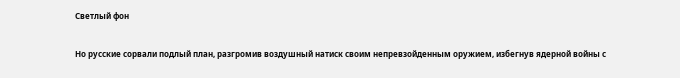Светлый фон

Но русские сорвали подлый план, разгромив воздушный натиск своим непревзойденным оружием, избегнув ядерной войны с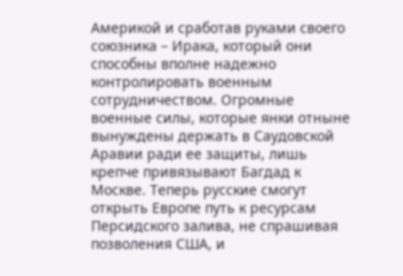Америкой и сработав руками своего союзника – Ирака, который они способны вполне надежно контролировать военным сотрудничеством. Огромные военные силы, которые янки отныне вынуждены держать в Саудовской Аравии ради ее защиты, лишь крепче привязывают Багдад к Москве. Теперь русские смогут открыть Европе путь к ресурсам Персидского залива, не спрашивая позволения США, и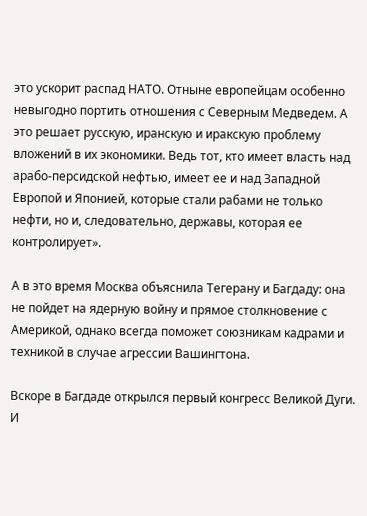это ускорит распад НАТО. Отныне европейцам особенно невыгодно портить отношения с Северным Медведем. А это решает русскую, иранскую и иракскую проблему вложений в их экономики. Ведь тот, кто имеет власть над арабо-персидской нефтью, имеет ее и над Западной Европой и Японией, которые стали рабами не только нефти, но и, следовательно, державы, которая ее контролирует».

А в это время Москва объяснила Тегерану и Багдаду: она не пойдет на ядерную войну и прямое столкновение с Америкой, однако всегда поможет союзникам кадрами и техникой в случае агрессии Вашингтона.

Вскоре в Багдаде открылся первый конгресс Великой Дуги. И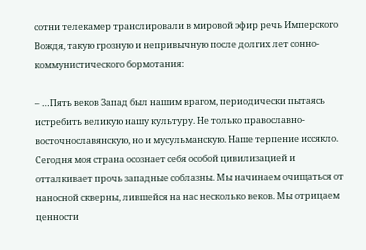сотни телекамер транслировали в мировой эфир речь Имперского Вождя, такую грозную и непривычную после долгих лет сонно-коммунистического бормотания:

– …Пять веков Запад был нашим врагом, периодически пытаясь истребить великую нашу культуру. Не только православно-восточнославянскую, но и мусульманскую. Наше терпение иссякло. Сегодня моя страна осознает себя особой цивилизацией и отталкивает прочь западные соблазны. Мы начинаем очищаться от наносной скверны, лившейся на нас несколько веков. Мы отрицаем ценности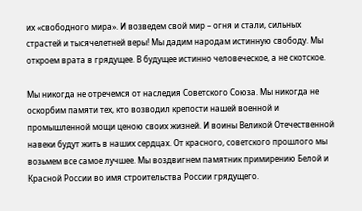их «свободного мира». И возведем свой мир – огня и стали, сильных страстей и тысячелетней веры! Мы дадим народам истинную свободу. Мы откроем врата в грядущее. В будущее истинно человеческое, а не скотское.

Мы никогда не отречемся от наследия Советского Союза. Мы никогда не оскорбим памяти тех, кто возводил крепости нашей военной и промышленной мощи ценою своих жизней. И воины Великой Отечественной навеки будут жить в наших сердцах. От красного, советского прошлого мы возьмем все самое лучшее. Мы воздвигнем памятник примирению Белой и Красной России во имя строительства России грядущего.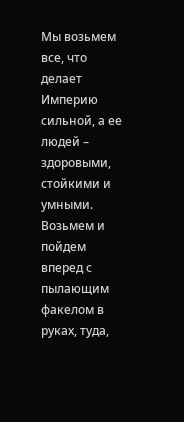Мы возьмем все, что делает Империю сильной, а ее людей – здоровыми, стойкими и умными. Возьмем и пойдем вперед с пылающим факелом в руках, туда,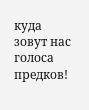куда зовут нас голоса предков!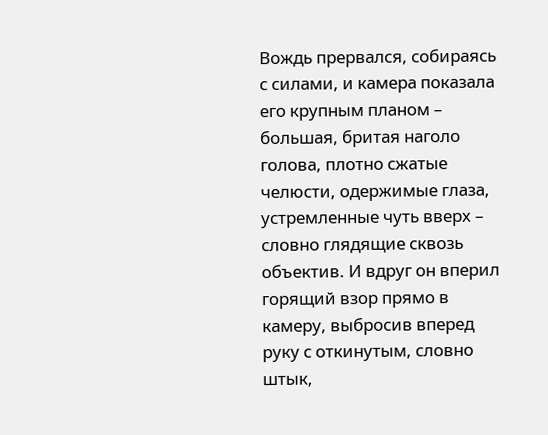Вождь прервался, собираясь с силами, и камера показала его крупным планом – большая, бритая наголо голова, плотно сжатые челюсти, одержимые глаза, устремленные чуть вверх – словно глядящие сквозь объектив. И вдруг он вперил горящий взор прямо в камеру, выбросив вперед руку с откинутым, словно штык,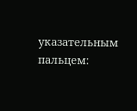указательным пальцем: